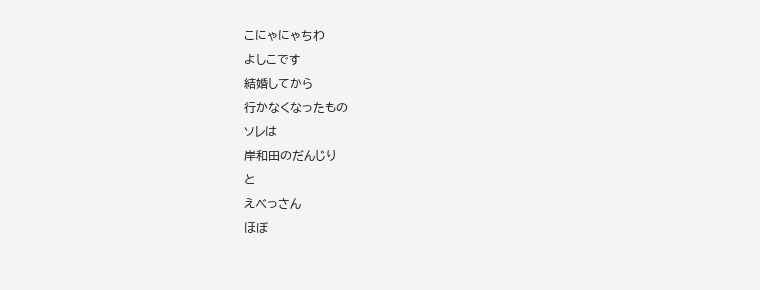こにゃにゃちわ
よしこです
結婚してから
行かなくなったもの
ソレは
岸和田のだんじり
と
えべっさん
ほぼ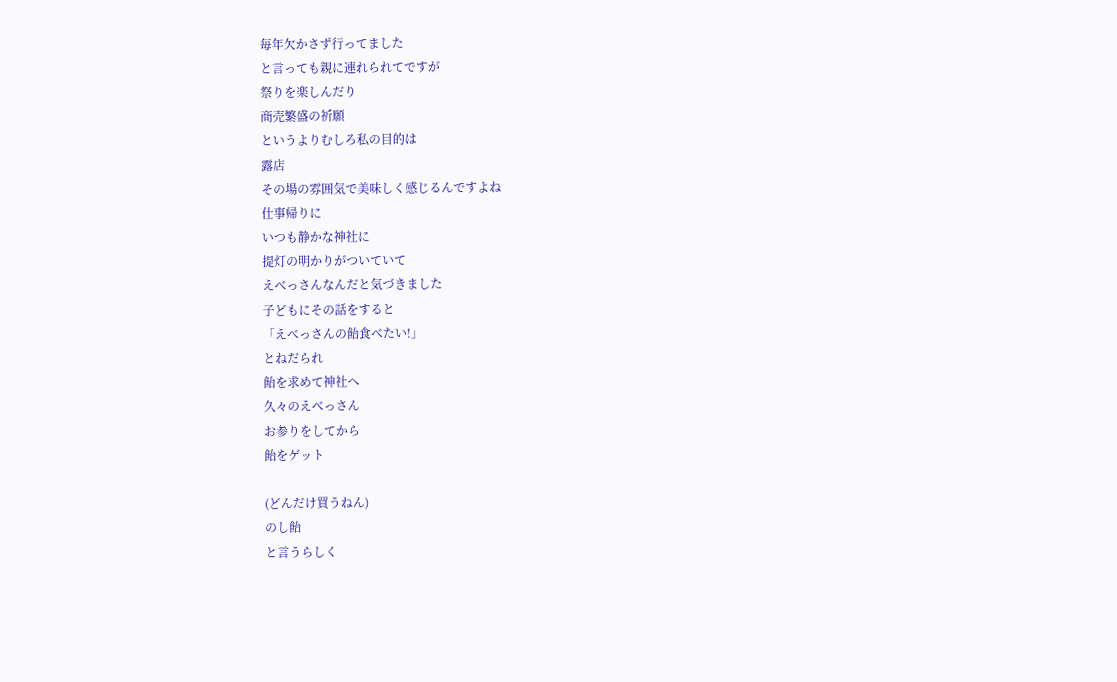毎年欠かさず行ってました
と言っても親に連れられてですが
祭りを楽しんだり
商売繁盛の祈願
というよりむしろ私の目的は
露店
その場の雰囲気で美味しく感じるんですよね
仕事帰りに
いつも静かな神社に
提灯の明かりがついていて
えべっさんなんだと気づきました
子どもにその話をすると
「えべっさんの飴食べたい!」
とねだられ
飴を求めて神社へ
久々のえべっさん
お参りをしてから
飴をゲット

(どんだけ買うねん)
のし飴
と言うらしく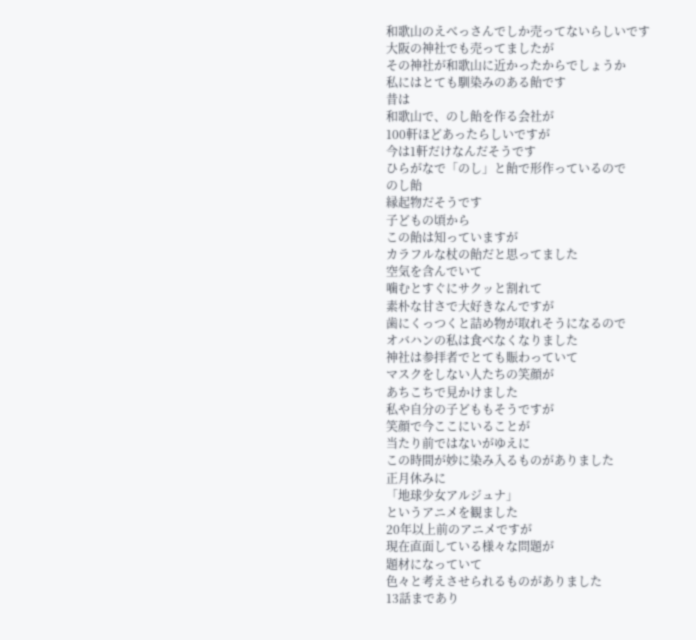和歌山のえべっさんでしか売ってないらしいです
大阪の神社でも売ってましたが
その神社が和歌山に近かったからでしょうか
私にはとても馴染みのある飴です
昔は
和歌山で、のし飴を作る会社が
100軒ほどあったらしいですが
今は1軒だけなんだそうです
ひらがなで「のし」と飴で形作っているので
のし飴
縁起物だそうです
子どもの頃から
この飴は知っていますが
カラフルな杖の飴だと思ってました
空気を含んでいて
噛むとすぐにサクッと割れて
素朴な甘さで大好きなんですが
歯にくっつくと詰め物が取れそうになるので
オバハンの私は食べなくなりました
神社は参拝者でとても賑わっていて
マスクをしない人たちの笑顔が
あちこちで見かけました
私や自分の子どももそうですが
笑顔で今ここにいることが
当たり前ではないがゆえに
この時間が妙に染み入るものがありました
正月休みに
「地球少女アルジュナ」
というアニメを観ました
20年以上前のアニメですが
現在直面している様々な問題が
題材になっていて
色々と考えさせられるものがありました
13話まであり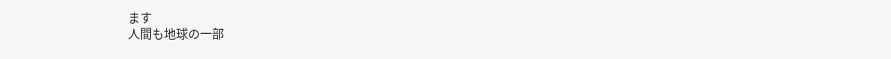ます
人間も地球の一部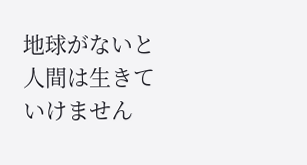地球がないと人間は生きていけません